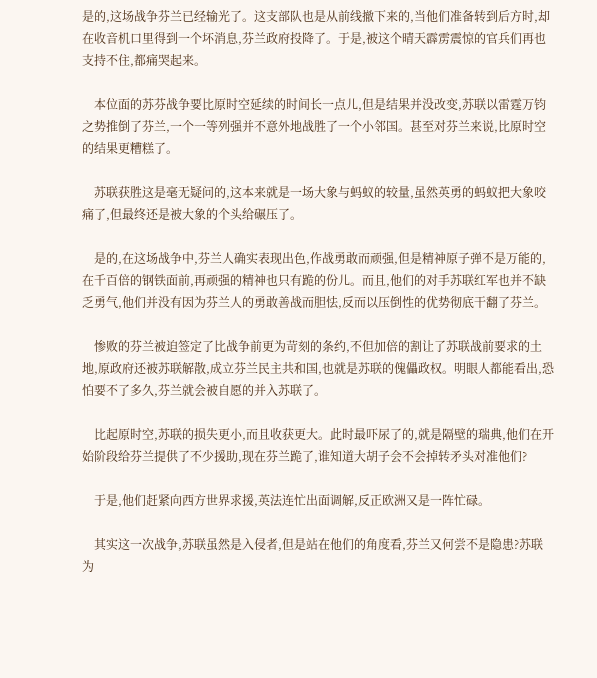是的,这场战争芬兰已经输光了。这支部队也是从前线撤下来的,当他们准备转到后方时,却在收音机口里得到一个坏消息,芬兰政府投降了。于是,被这个晴天霹雳震惊的官兵们再也支持不住,都痛哭起来。

    本位面的苏芬战争要比原时空延续的时间长一点儿,但是结果并没改变,苏联以雷霆万钧之势推倒了芬兰,一个一等列强并不意外地战胜了一个小邻国。甚至对芬兰来说,比原时空的结果更糟糕了。

    苏联获胜这是毫无疑问的,这本来就是一场大象与蚂蚁的较量,虽然英勇的蚂蚁把大象咬痛了,但最终还是被大象的个头给碾压了。

    是的,在这场战争中,芬兰人确实表现出色,作战勇敢而顽强,但是精神原子弹不是万能的,在千百倍的钢铁面前,再顽强的精神也只有跪的份儿。而且,他们的对手苏联红军也并不缺乏勇气,他们并没有因为芬兰人的勇敢善战而胆怯,反而以压倒性的优势彻底干翻了芬兰。

    惨败的芬兰被迫签定了比战争前更为苛刻的条约,不但加倍的割让了苏联战前要求的土地,原政府还被苏联解散,成立芬兰民主共和国,也就是苏联的傀儡政权。明眼人都能看出,恐怕要不了多久,芬兰就会被自愿的并入苏联了。

    比起原时空,苏联的损失更小,而且收获更大。此时最吓尿了的,就是隔壁的瑞典,他们在开始阶段给芬兰提供了不少援助,现在芬兰跪了,谁知道大胡子会不会掉转矛头对准他们?

    于是,他们赶紧向西方世界求援,英法连忙出面调解,反正欧洲又是一阵忙碌。

    其实这一次战争,苏联虽然是入侵者,但是站在他们的角度看,芬兰又何尝不是隐患?苏联为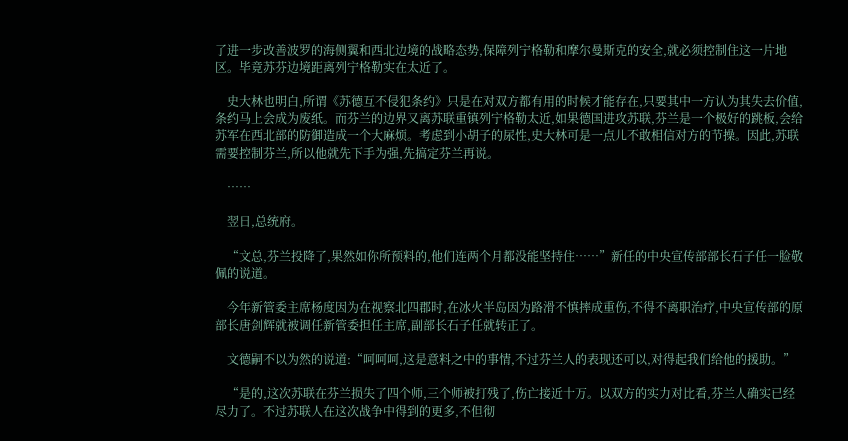了进一步改善波罗的海侧翼和西北边境的战略态势,保障列宁格勒和摩尔曼斯克的安全,就必须控制住这一片地区。毕竟苏芬边境距离列宁格勒实在太近了。

    史大林也明白,所谓《苏德互不侵犯条约》只是在对双方都有用的时候才能存在,只要其中一方认为其失去价值,条约马上会成为废纸。而芬兰的边界又离苏联重镇列宁格勒太近,如果德国进攻苏联,芬兰是一个极好的跳板,会给苏军在西北部的防御造成一个大麻烦。考虑到小胡子的尿性,史大林可是一点儿不敢相信对方的节操。因此,苏联需要控制芬兰,所以他就先下手为强,先搞定芬兰再说。

    ……

    翌日,总统府。

    “文总,芬兰投降了,果然如你所预料的,他们连两个月都没能坚持住……”新任的中央宣传部部长石子任一脸敬佩的说道。

    今年新管委主席杨度因为在视察北四郡时,在冰火半岛因为路滑不慎摔成重伤,不得不离职治疗,中央宣传部的原部长唐剑辉就被调任新管委担任主席,副部长石子任就转正了。

    文德嗣不以为然的说道:“呵呵呵,这是意料之中的事情,不过芬兰人的表现还可以,对得起我们给他的援助。”

    “是的,这次苏联在芬兰损失了四个师,三个师被打残了,伤亡接近十万。以双方的实力对比看,芬兰人确实已经尽力了。不过苏联人在这次战争中得到的更多,不但彻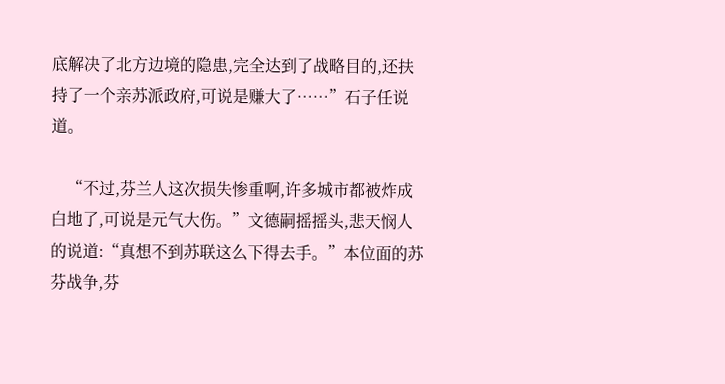底解决了北方边境的隐患,完全达到了战略目的,还扶持了一个亲苏派政府,可说是赚大了……”石子任说道。

    “不过,芬兰人这次损失惨重啊,许多城市都被炸成白地了,可说是元气大伤。”文德嗣摇摇头,悲天悯人的说道:“真想不到苏联这么下得去手。”本位面的苏芬战争,芬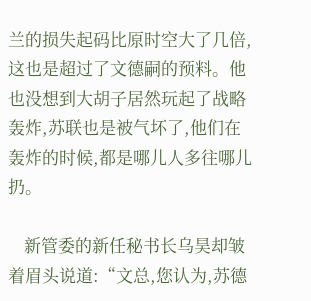兰的损失起码比原时空大了几倍,这也是超过了文德嗣的预料。他也没想到大胡子居然玩起了战略轰炸,苏联也是被气坏了,他们在轰炸的时候,都是哪儿人多往哪儿扔。

    新管委的新任秘书长乌昊却皱着眉头说道:“文总,您认为,苏德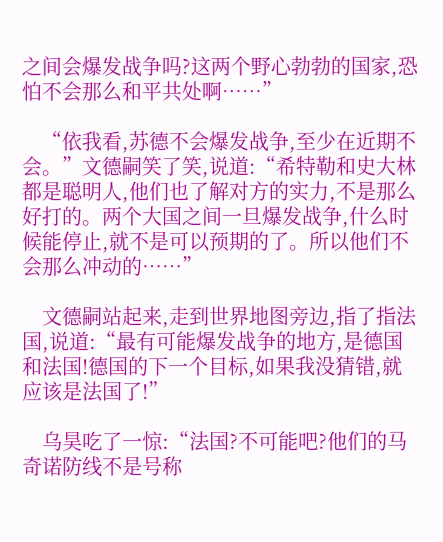之间会爆发战争吗?这两个野心勃勃的国家,恐怕不会那么和平共处啊……”

    “依我看,苏德不会爆发战争,至少在近期不会。”文德嗣笑了笑,说道:“希特勒和史大林都是聪明人,他们也了解对方的实力,不是那么好打的。两个大国之间一旦爆发战争,什么时候能停止,就不是可以预期的了。所以他们不会那么冲动的……”

    文德嗣站起来,走到世界地图旁边,指了指法国,说道:“最有可能爆发战争的地方,是德国和法国!德国的下一个目标,如果我没猜错,就应该是法国了!”

    乌昊吃了一惊:“法国?不可能吧?他们的马奇诺防线不是号称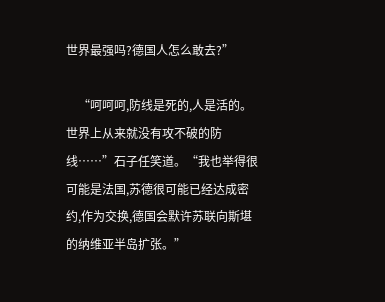世界最强吗?德国人怎么敢去?”

    “呵呵呵,防线是死的,人是活的。世界上从来就没有攻不破的防线……”石子任笑道。“我也举得很可能是法国,苏德很可能已经达成密约,作为交换,德国会默许苏联向斯堪的纳维亚半岛扩张。”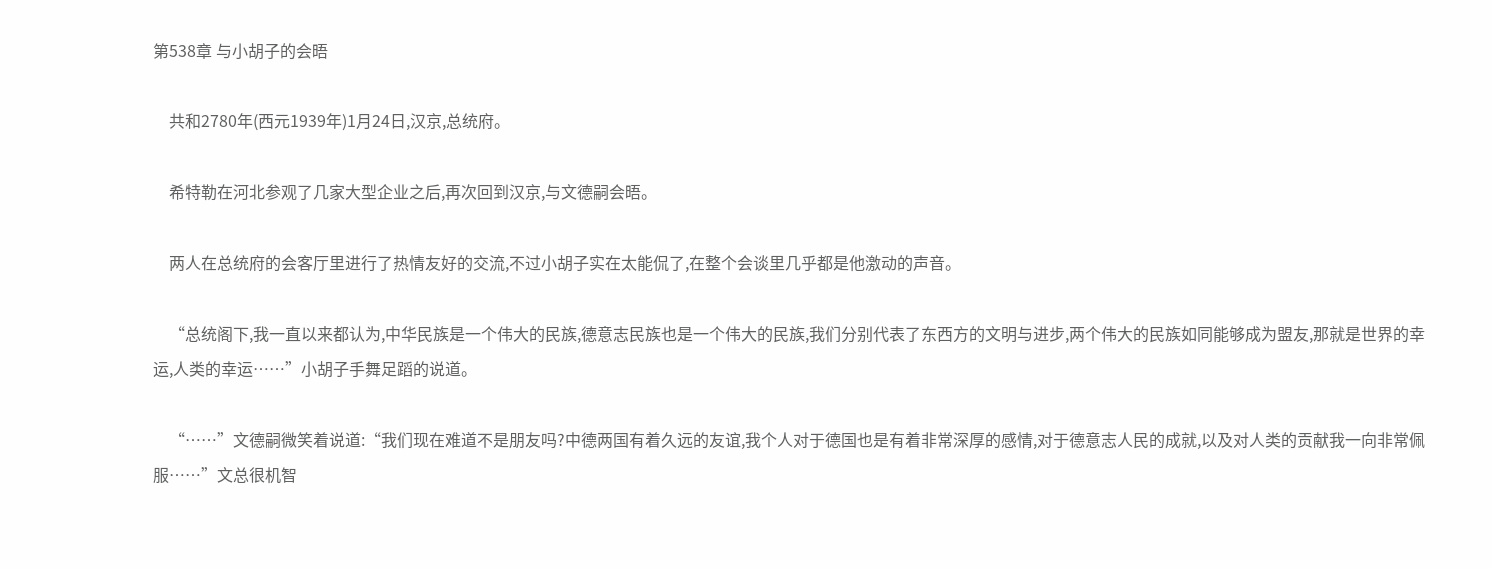第538章 与小胡子的会晤

    共和2780年(西元1939年)1月24日,汉京,总统府。

    希特勒在河北参观了几家大型企业之后,再次回到汉京,与文德嗣会晤。

    两人在总统府的会客厅里进行了热情友好的交流,不过小胡子实在太能侃了,在整个会谈里几乎都是他激动的声音。

    “总统阁下,我一直以来都认为,中华民族是一个伟大的民族,德意志民族也是一个伟大的民族,我们分别代表了东西方的文明与进步,两个伟大的民族如同能够成为盟友,那就是世界的幸运,人类的幸运……”小胡子手舞足蹈的说道。

    “……”文德嗣微笑着说道:“我们现在难道不是朋友吗?中德两国有着久远的友谊,我个人对于德国也是有着非常深厚的感情,对于德意志人民的成就,以及对人类的贡献我一向非常佩服……”文总很机智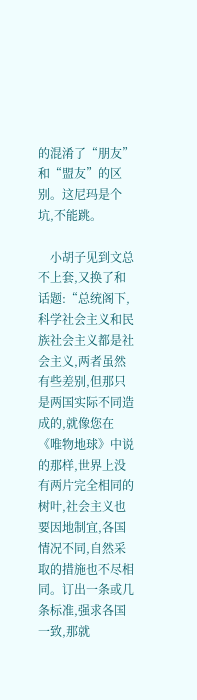的混淆了“朋友”和“盟友”的区别。这尼玛是个坑,不能跳。

    小胡子见到文总不上套,又换了和话题:“总统阁下,科学社会主义和民族社会主义都是社会主义,两者虽然有些差别,但那只是两国实际不同造成的,就像您在《唯物地球》中说的那样,世界上没有两片完全相同的树叶,社会主义也要因地制宜,各国情况不同,自然采取的措施也不尽相同。订出一条或几条标准,强求各国一致,那就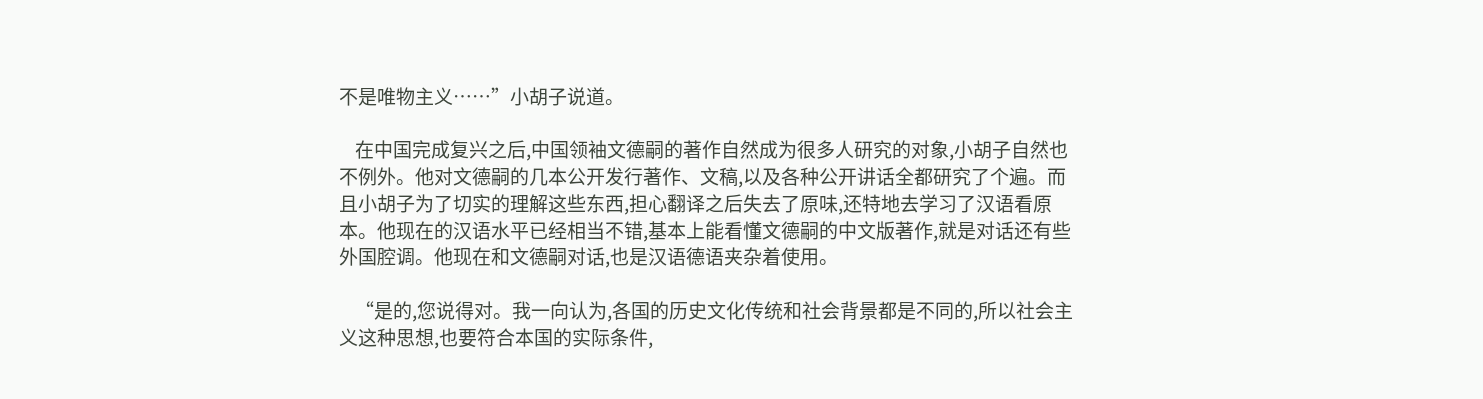不是唯物主义……”小胡子说道。

    在中国完成复兴之后,中国领袖文德嗣的著作自然成为很多人研究的对象,小胡子自然也不例外。他对文德嗣的几本公开发行著作、文稿,以及各种公开讲话全都研究了个遍。而且小胡子为了切实的理解这些东西,担心翻译之后失去了原味,还特地去学习了汉语看原本。他现在的汉语水平已经相当不错,基本上能看懂文德嗣的中文版著作,就是对话还有些外国腔调。他现在和文德嗣对话,也是汉语德语夹杂着使用。

    “是的,您说得对。我一向认为,各国的历史文化传统和社会背景都是不同的,所以社会主义这种思想,也要符合本国的实际条件,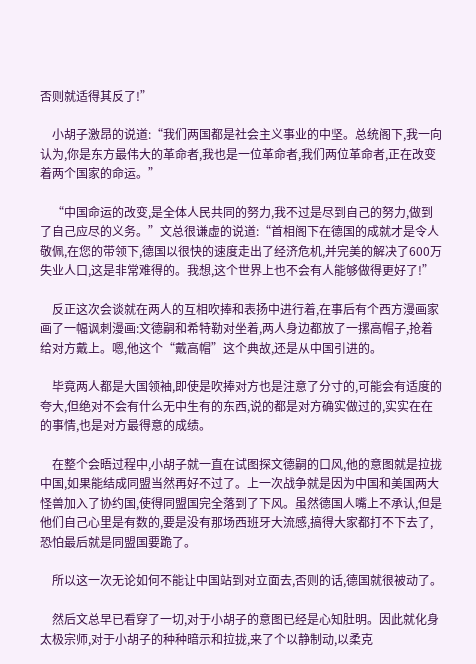否则就适得其反了!”

    小胡子激昂的说道:“我们两国都是社会主义事业的中坚。总统阁下,我一向认为,你是东方最伟大的革命者,我也是一位革命者,我们两位革命者,正在改变着两个国家的命运。”

    “中国命运的改变,是全体人民共同的努力,我不过是尽到自己的努力,做到了自己应尽的义务。”文总很谦虚的说道:“首相阁下在德国的成就才是令人敬佩,在您的带领下,德国以很快的速度走出了经济危机,并完美的解决了600万失业人口,这是非常难得的。我想,这个世界上也不会有人能够做得更好了!”

    反正这次会谈就在两人的互相吹捧和表扬中进行着,在事后有个西方漫画家画了一幅讽刺漫画:文德嗣和希特勒对坐着,两人身边都放了一摞高帽子,抢着给对方戴上。嗯,他这个“戴高帽”这个典故,还是从中国引进的。

    毕竟两人都是大国领袖,即使是吹捧对方也是注意了分寸的,可能会有适度的夸大,但绝对不会有什么无中生有的东西,说的都是对方确实做过的,实实在在的事情,也是对方最得意的成绩。

    在整个会晤过程中,小胡子就一直在试图探文德嗣的口风,他的意图就是拉拢中国,如果能结成同盟当然再好不过了。上一次战争就是因为中国和美国两大怪兽加入了协约国,使得同盟国完全落到了下风。虽然德国人嘴上不承认,但是他们自己心里是有数的,要是没有那场西班牙大流感,搞得大家都打不下去了,恐怕最后就是同盟国要跪了。

    所以这一次无论如何不能让中国站到对立面去,否则的话,德国就很被动了。

    然后文总早已看穿了一切,对于小胡子的意图已经是心知肚明。因此就化身太极宗师,对于小胡子的种种暗示和拉拢,来了个以静制动,以柔克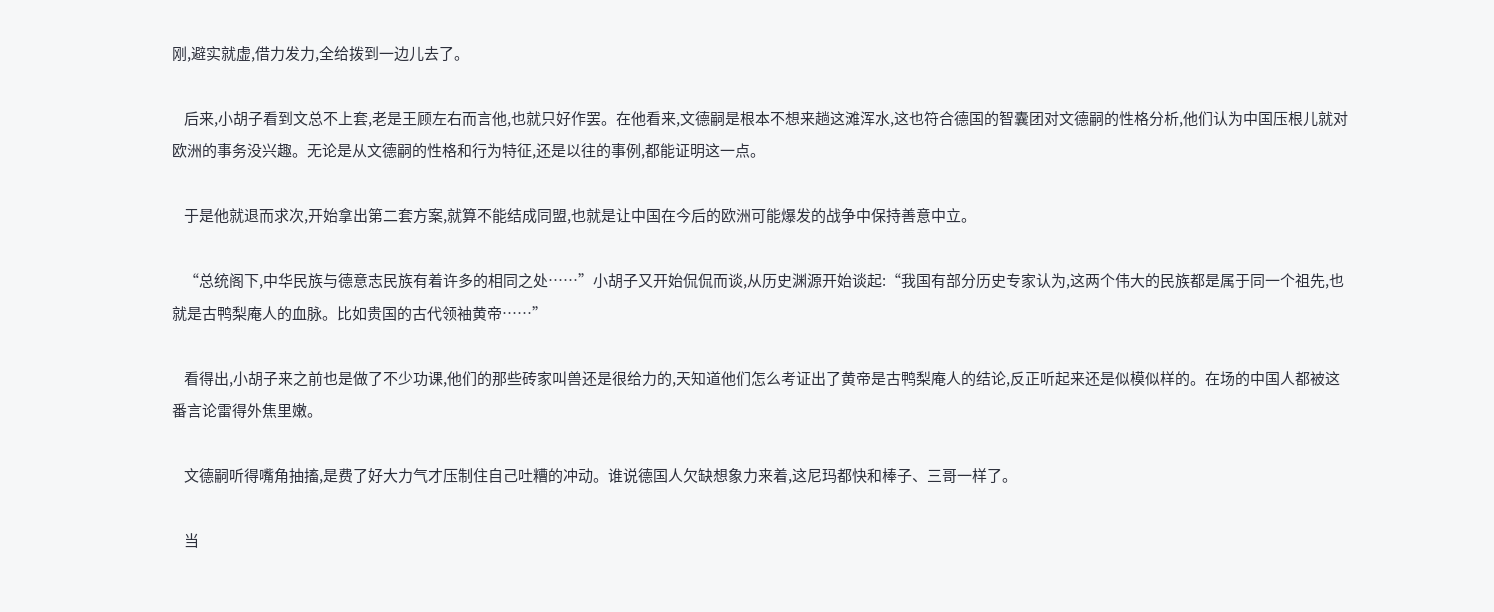刚,避实就虚,借力发力,全给拨到一边儿去了。

    后来,小胡子看到文总不上套,老是王顾左右而言他,也就只好作罢。在他看来,文德嗣是根本不想来趟这滩浑水,这也符合德国的智囊团对文德嗣的性格分析,他们认为中国压根儿就对欧洲的事务没兴趣。无论是从文德嗣的性格和行为特征,还是以往的事例,都能证明这一点。

    于是他就退而求次,开始拿出第二套方案,就算不能结成同盟,也就是让中国在今后的欧洲可能爆发的战争中保持善意中立。

    “总统阁下,中华民族与德意志民族有着许多的相同之处……”小胡子又开始侃侃而谈,从历史渊源开始谈起:“我国有部分历史专家认为,这两个伟大的民族都是属于同一个祖先,也就是古鸭梨庵人的血脉。比如贵国的古代领袖黄帝……”

    看得出,小胡子来之前也是做了不少功课,他们的那些砖家叫兽还是很给力的,天知道他们怎么考证出了黄帝是古鸭梨庵人的结论,反正听起来还是似模似样的。在场的中国人都被这番言论雷得外焦里嫩。

    文德嗣听得嘴角抽搐,是费了好大力气才压制住自己吐糟的冲动。谁说德国人欠缺想象力来着,这尼玛都快和棒子、三哥一样了。

    当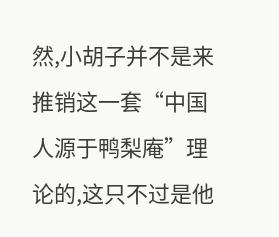然,小胡子并不是来推销这一套“中国人源于鸭梨庵”理论的,这只不过是他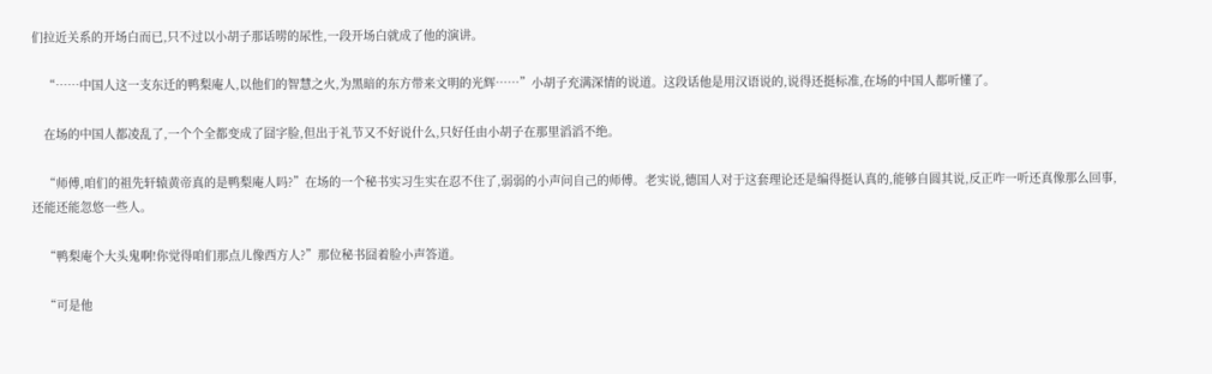们拉近关系的开场白而已,只不过以小胡子那话唠的尿性,一段开场白就成了他的演讲。

    “……中国人这一支东迁的鸭梨庵人,以他们的智慧之火,为黑暗的东方带来文明的光辉……”小胡子充满深情的说道。这段话他是用汉语说的,说得还挺标准,在场的中国人都听懂了。

    在场的中国人都凌乱了,一个个全都变成了囧字脸,但出于礼节又不好说什么,只好任由小胡子在那里滔滔不绝。

    “师傅,咱们的祖先轩辕黄帝真的是鸭梨庵人吗?”在场的一个秘书实习生实在忍不住了,弱弱的小声问自己的师傅。老实说,德国人对于这套理论还是编得挺认真的,能够自圆其说,反正咋一听还真像那么回事,还能还能忽悠一些人。

    “鸭梨庵个大头鬼啊!你觉得咱们那点儿像西方人?”那位秘书囧着脸小声答道。

    “可是他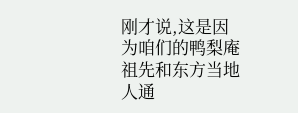刚才说,这是因为咱们的鸭梨庵祖先和东方当地人通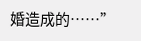婚造成的……”